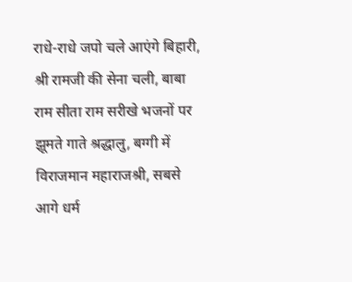राधे-राधे जपो चले आएंगे बिहारी, श्री रामजी की सेना चली, बाबा राम सीता राम सरीखे भजनों पर झूमते गाते श्रद्धालु, बग्गी में विराजमान महाराजश्री, सबसे आगे धर्म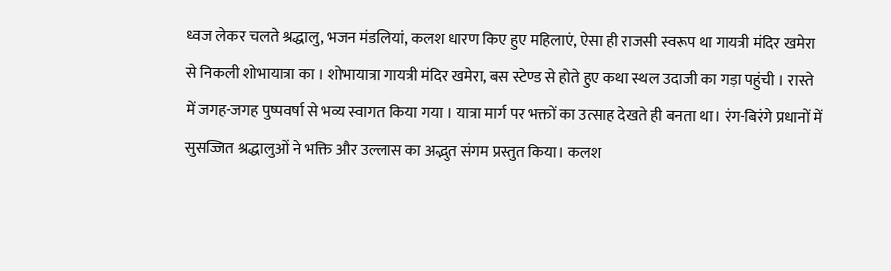ध्वज लेकर चलते श्रद्धालु, भजन मंडलियां, कलश धारण किए हुए महिलाएं, ऐसा ही राजसी स्वरूप था गायत्री मंदिर खमेरा से निकली शोभायात्रा का । शोभायात्रा गायत्री मंदिर खमेरा, बस स्टेण्ड से होते हुए कथा स्थल उदाजी का गड़ा पहुंची । रास्ते में जगह-जगह पुष्पवर्षा से भव्य स्वागत किया गया । यात्रा मार्ग पर भक्तों का उत्साह देखते ही बनता था। रंग-बिरंगे प्रधानों में सुसज्जित श्रद्धालुओं ने भक्ति और उल्लास का अद्भुत संगम प्रस्तुत किया। कलश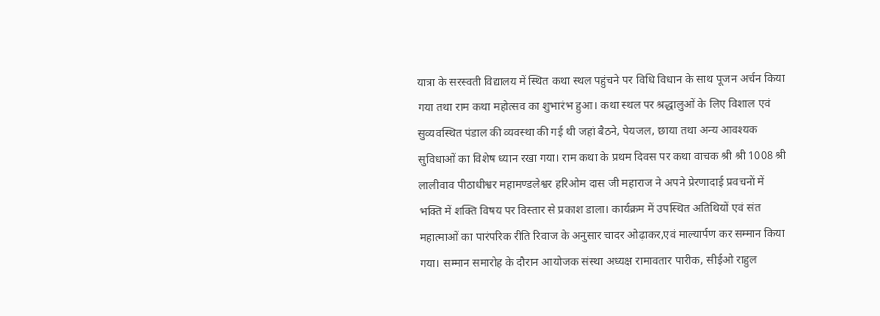यात्रा के सरस्वती विद्यालय में स्थित कथा स्थल पहुंचने पर विधि विधान के साथ पूजन अर्चन किया गया तथा राम कथा महोत्सव का शुभारंभ हुआ। कथा स्थल पर श्रद्धालुओं के लिए विशाल एवं सुव्यवस्थित पंडाल की व्यवस्था की गई थी जहां बैठने, पेयजल, छाया तथा अन्य आवश्यक सुविधाओं का विशेष ध्यान रखा गया। राम कथा के प्रथम दिवस पर कथा वाचक श्री श्री 1008 श्री लालीवाव पीठाधीश्वर महामण्डलेश्वर हरिओम दास जी महाराज ने अपने प्रेरणादाई प्रवचनों में भक्ति में शक्ति विषय पर विस्तार से प्रकाश डाला। कार्यक्रम में उपस्थित अतिथियों एवं संत महात्माओं का पारंपरिक रीति रिवाज के अनुसार चादर ओढ़ाकर,एवं माल्यार्पण कर सम्मान किया गया। सम्मान समारोह के दौरान आयोजक संस्था अध्यक्ष रामावतार पारीक, सीईओ राहुल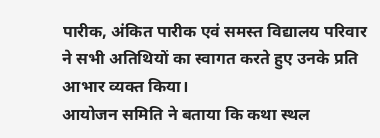पारीक, अंकित पारीक एवं समस्त विद्यालय परिवार ने सभी अतिथियों का स्वागत करते हुए उनके प्रति आभार व्यक्त किया।
आयोजन समिति ने बताया कि कथा स्थल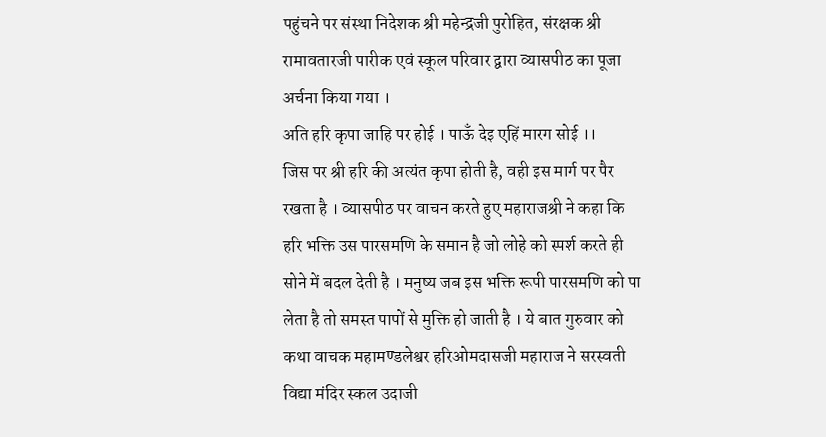पहुंचने पर संस्था निदेशक श्री महेन्द्रजी पुरोहित, संरक्षक श्री रामावतारजी पारीक एवं स्कूल परिवार द्वारा व्यासपीठ का पूजा अर्चना किया गया ।
अति हरि कृपा जाहि पर होई । पाऊँ देइ एहिं मारग सोई ।।
जिस पर श्री हरि की अत्यंत कृपा होती है, वही इस मार्ग पर पैर रखता है । व्यासपीठ पर वाचन करते हुए महाराजश्री ने कहा कि हरि भक्ति उस पारसमणि के समान है जो लोहे को स्पर्श करते ही सोने में बदल देती है । मनुष्य जब इस भक्ति रूपी पारसमणि को पा लेता है तो समस्त पापों से मुक्ति हो जाती है । ये बात गुरुवार को कथा वाचक महामण्डलेश्वर हरिओमदासजी महाराज ने सरस्वती विद्या मंदिर स्कल उदाजी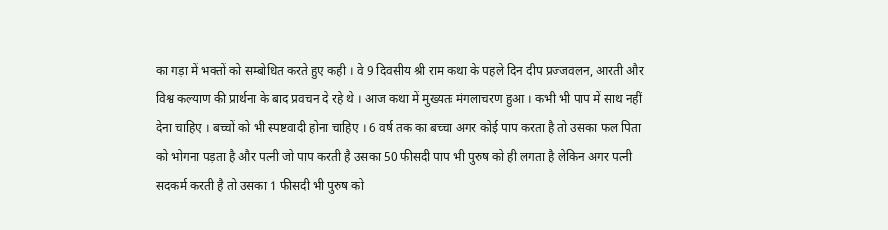का गड़ा में भक्तों को सम्बोधित करते हुए कही । वे 9 दिवसीय श्री राम कथा के पहले दिन दीप प्रज्जवलन, आरती और विश्व कल्याण की प्रार्थना के बाद प्रवचन दे रहे थे । आज कथा में मुख्यतः मंगलाचरण हुआ । कभी भी पाप में साथ नहीं देना चाहिए । बच्चों को भी स्पष्टवादी होना चाहिए । 6 वर्ष तक का बच्चा अगर कोई पाप करता है तो उसका फल पिता को भोगना पड़ता है और पत्नी जो पाप करती है उसका 50 फीसदी पाप भी पुरुष को ही लगता है लेकिन अगर पत्नी सदकर्म करती है तो उसका 1 फीसदी भी पुरुष को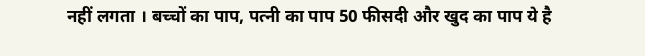नहीं लगता । बच्चों का पाप, पत्नी का पाप 50 फीसदी और खुद का पाप ये है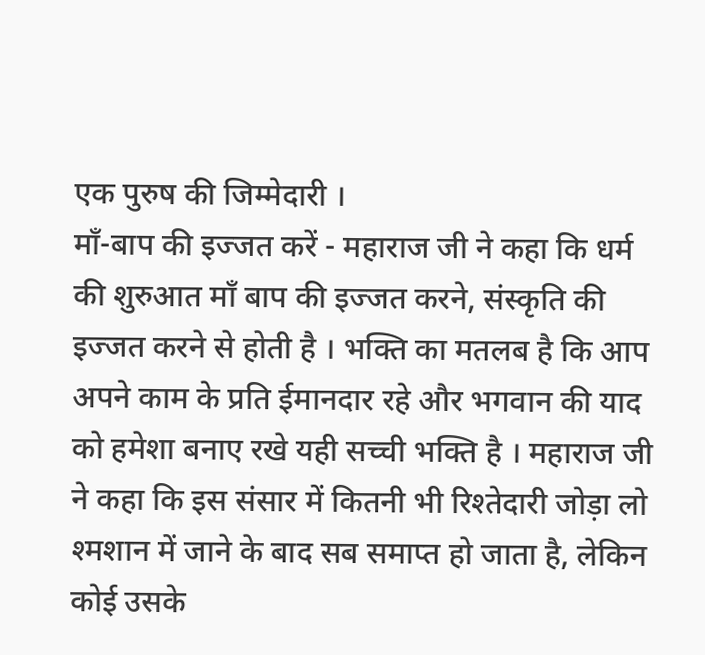एक पुरुष की जिम्मेदारी ।
माँ-बाप की इज्जत करें - महाराज जी ने कहा कि धर्म की शुरुआत माँ बाप की इज्जत करने, संस्कृति की इज्जत करने से होती है । भक्ति का मतलब है कि आप अपने काम के प्रति ईमानदार रहे और भगवान की याद को हमेशा बनाए रखे यही सच्ची भक्ति है । महाराज जी ने कहा कि इस संसार में कितनी भी रिश्तेदारी जोड़ा लो श्मशान में जाने के बाद सब समाप्त हो जाता है, लेकिन कोई उसके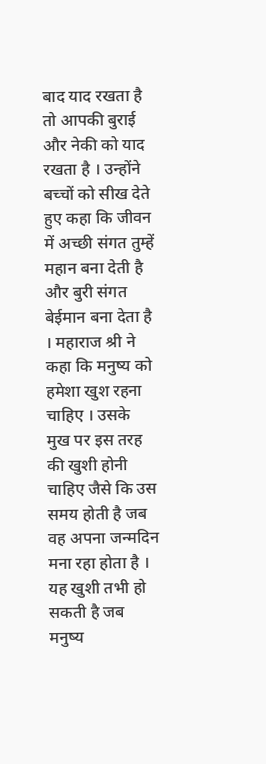बाद याद रखता है तो आपकी बुराई और नेकी को याद रखता है । उन्होंने बच्चों को सीख देते हुए कहा कि जीवन में अच्छी संगत तुम्हें महान बना देती है और बुरी संगत बेईमान बना देता है । महाराज श्री ने कहा कि मनुष्य को हमेशा खुश रहना चाहिए । उसके मुख पर इस तरह की खुशी होनी चाहिए जैसे कि उस समय होती है जब वह अपना जन्मदिन मना रहा होता है । यह खुशी तभी हो सकती है जब मनुष्य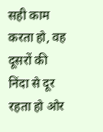सही काम करता हो, वह दूसरों की निंदा से दूर रहता हो ओर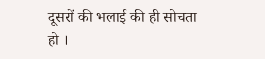दूसरों की भलाई की ही सोचता हो ।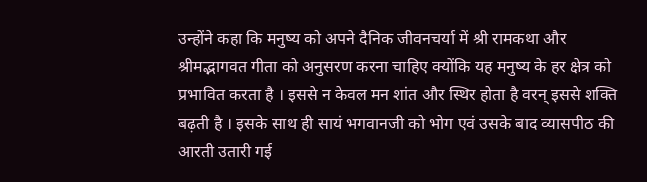उन्होंने कहा कि मनुष्य को अपने दैनिक जीवनचर्या में श्री रामकथा और श्रीमद्भागवत गीता को अनुसरण करना चाहिए क्योंकि यह मनुष्य के हर क्षेत्र को प्रभावित करता है । इससे न केवल मन शांत और स्थिर होता है वरन् इससे शक्ति बढ़ती है । इसके साथ ही सायं भगवानजी को भोग एवं उसके बाद व्यासपीठ की आरती उतारी गई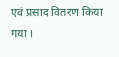एवं प्रसाद वितरण किया गया ।